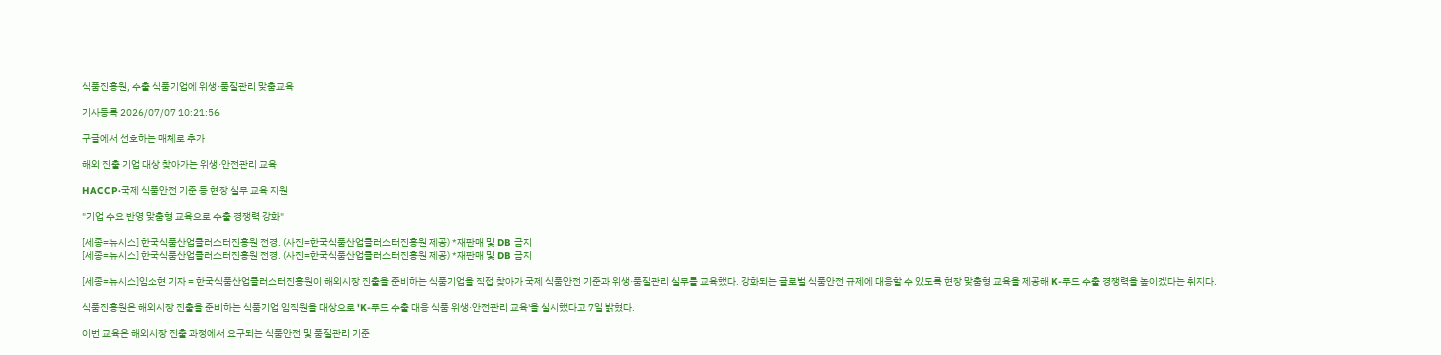식품진흥원, 수출 식품기업에 위생·품질관리 맞춤교육

기사등록 2026/07/07 10:21:56

구글에서 선호하는 매체로 추가

해외 진출 기업 대상 찾아가는 위생·안전관리 교육

HACCP·국제 식품안전 기준 등 현장 실무 교육 지원

"기업 수요 반영 맞춤형 교육으로 수출 경쟁력 강화"

[세종=뉴시스] 한국식품산업클러스터진흥원 전경. (사진=한국식품산업클러스터진흥원 제공) *재판매 및 DB 금지
[세종=뉴시스] 한국식품산업클러스터진흥원 전경. (사진=한국식품산업클러스터진흥원 제공) *재판매 및 DB 금지

[세종=뉴시스]임소현 기자 = 한국식품산업클러스터진흥원이 해외시장 진출을 준비하는 식품기업을 직접 찾아가 국제 식품안전 기준과 위생·품질관리 실무를 교육했다. 강화되는 글로벌 식품안전 규제에 대응할 수 있도록 현장 맞춤형 교육을 제공해 K-푸드 수출 경쟁력을 높이겠다는 취지다.

식품진흥원은 해외시장 진출을 준비하는 식품기업 임직원을 대상으로 'K-푸드 수출 대응 식품 위생·안전관리 교육'을 실시했다고 7일 밝혔다.

이번 교육은 해외시장 진출 과정에서 요구되는 식품안전 및 품질관리 기준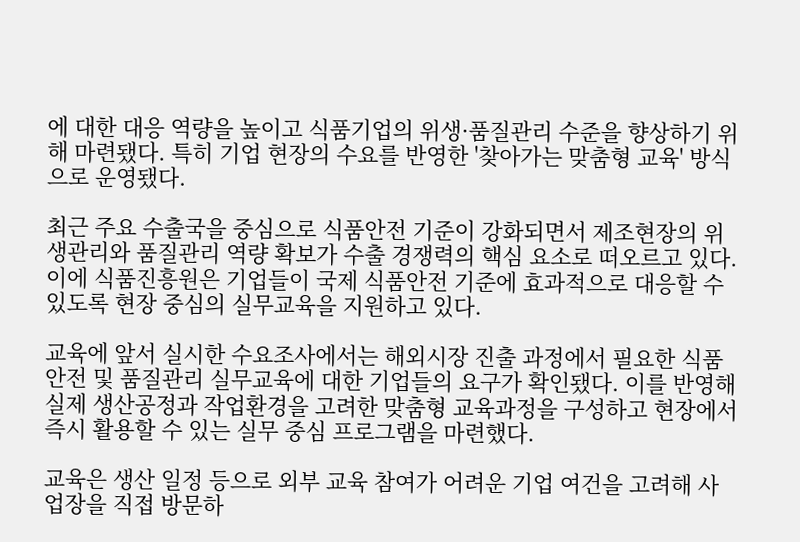에 대한 대응 역량을 높이고 식품기업의 위생·품질관리 수준을 향상하기 위해 마련됐다. 특히 기업 현장의 수요를 반영한 '찾아가는 맞춤형 교육' 방식으로 운영됐다.

최근 주요 수출국을 중심으로 식품안전 기준이 강화되면서 제조현장의 위생관리와 품질관리 역량 확보가 수출 경쟁력의 핵심 요소로 떠오르고 있다. 이에 식품진흥원은 기업들이 국제 식품안전 기준에 효과적으로 대응할 수 있도록 현장 중심의 실무교육을 지원하고 있다.

교육에 앞서 실시한 수요조사에서는 해외시장 진출 과정에서 필요한 식품안전 및 품질관리 실무교육에 대한 기업들의 요구가 확인됐다. 이를 반영해 실제 생산공정과 작업환경을 고려한 맞춤형 교육과정을 구성하고 현장에서 즉시 활용할 수 있는 실무 중심 프로그램을 마련했다.

교육은 생산 일정 등으로 외부 교육 참여가 어려운 기업 여건을 고려해 사업장을 직접 방문하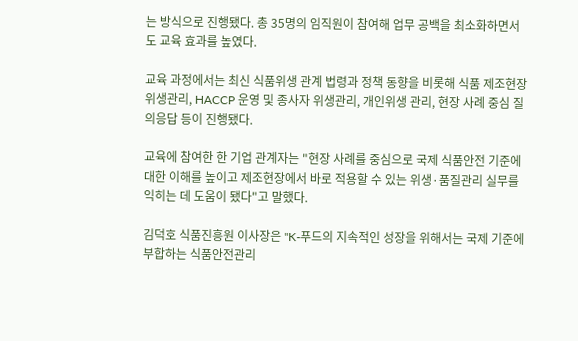는 방식으로 진행됐다. 총 35명의 임직원이 참여해 업무 공백을 최소화하면서도 교육 효과를 높였다.

교육 과정에서는 최신 식품위생 관계 법령과 정책 동향을 비롯해 식품 제조현장 위생관리, HACCP 운영 및 종사자 위생관리, 개인위생 관리, 현장 사례 중심 질의응답 등이 진행됐다.

교육에 참여한 한 기업 관계자는 "현장 사례를 중심으로 국제 식품안전 기준에 대한 이해를 높이고 제조현장에서 바로 적용할 수 있는 위생·품질관리 실무를 익히는 데 도움이 됐다"고 말했다.

김덕호 식품진흥원 이사장은 "K-푸드의 지속적인 성장을 위해서는 국제 기준에 부합하는 식품안전관리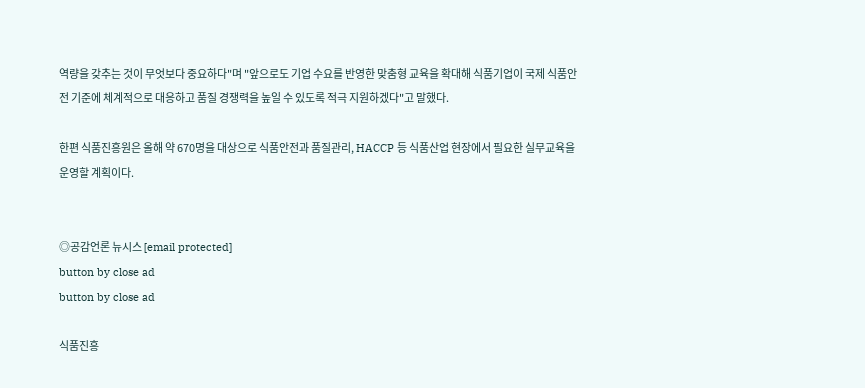역량을 갖추는 것이 무엇보다 중요하다"며 "앞으로도 기업 수요를 반영한 맞춤형 교육을 확대해 식품기업이 국제 식품안전 기준에 체계적으로 대응하고 품질 경쟁력을 높일 수 있도록 적극 지원하겠다"고 말했다.

한편 식품진흥원은 올해 약 670명을 대상으로 식품안전과 품질관리, HACCP 등 식품산업 현장에서 필요한 실무교육을 운영할 계획이다.


◎공감언론 뉴시스 [email protected]
button by close ad
button by close ad

식품진흥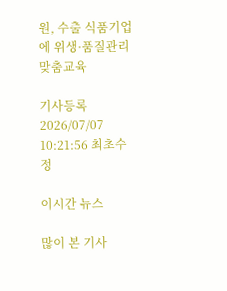원, 수출 식품기업에 위생·품질관리 맞춤교육

기사등록 2026/07/07 10:21:56 최초수정

이시간 뉴스

많이 본 기사